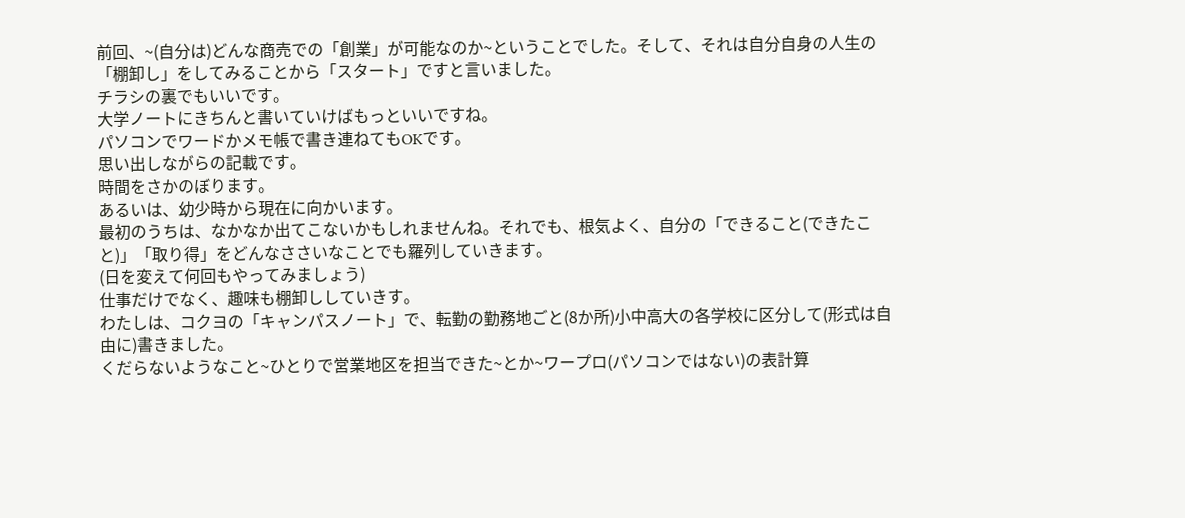前回、~(自分は)どんな商売での「創業」が可能なのか~ということでした。そして、それは自分自身の人生の「棚卸し」をしてみることから「スタート」ですと言いました。
チラシの裏でもいいです。
大学ノートにきちんと書いていけばもっといいですね。
パソコンでワードかメモ帳で書き連ねてもOKです。
思い出しながらの記載です。
時間をさかのぼります。
あるいは、幼少時から現在に向かいます。
最初のうちは、なかなか出てこないかもしれませんね。それでも、根気よく、自分の「できること(できたこと)」「取り得」をどんなささいなことでも羅列していきます。
(日を変えて何回もやってみましょう)
仕事だけでなく、趣味も棚卸ししていきす。
わたしは、コクヨの「キャンパスノート」で、転勤の勤務地ごと(8か所)小中高大の各学校に区分して(形式は自由に)書きました。
くだらないようなこと~ひとりで営業地区を担当できた~とか~ワープロ(パソコンではない)の表計算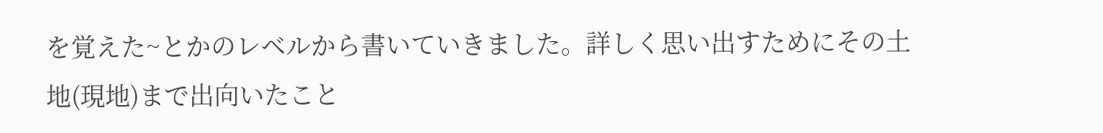を覚えた~とかのレベルから書いていきました。詳しく思い出すためにその土地(現地)まで出向いたこと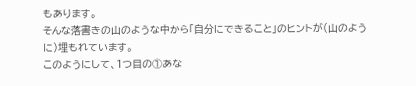もあります。
そんな落書きの山のような中から「自分にできること」のヒントが(山のように)埋もれています。
このようにして、1つ目の①あな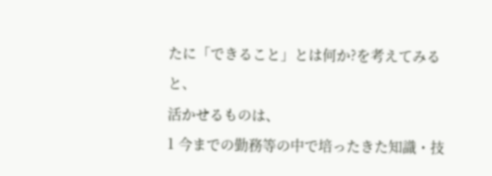たに「できること」とは何か?を考えてみると、
活かせるものは、
1 今までの勤務等の中で培ったきた知識・技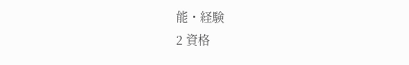能・経験
2 資格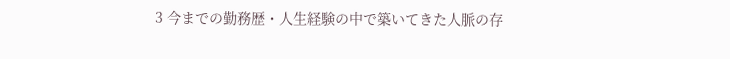3 今までの勤務歴・人生経験の中で築いてきた人脈の存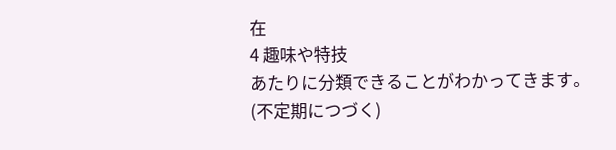在
4 趣味や特技
あたりに分類できることがわかってきます。
(不定期につづく)